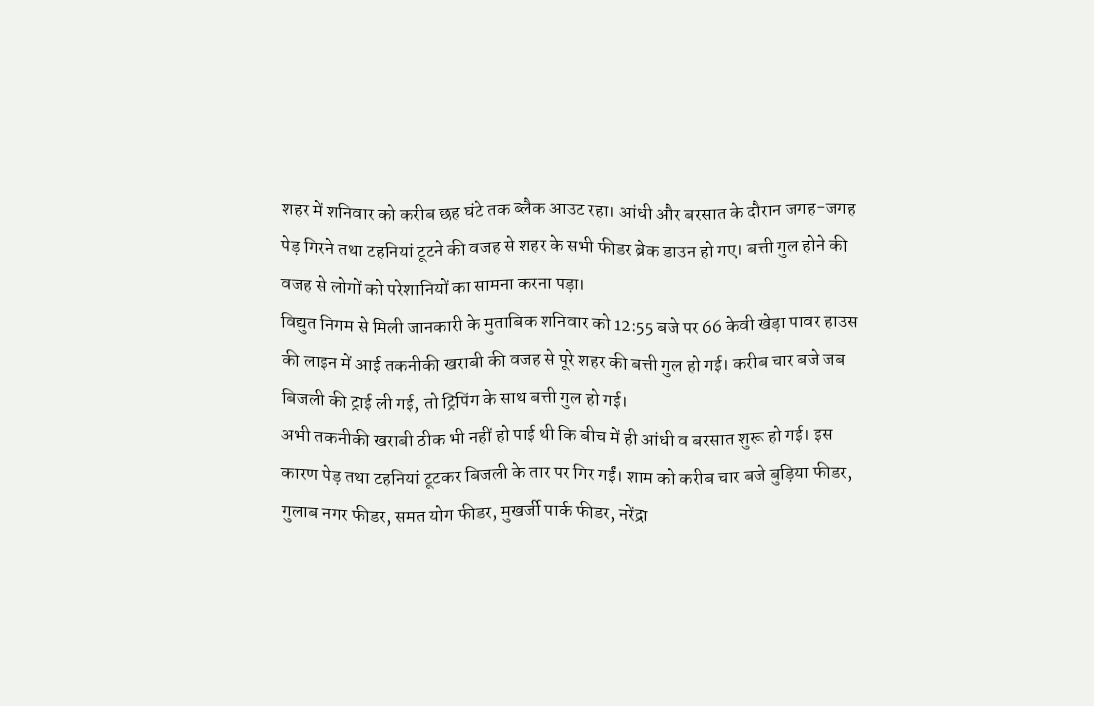शहर में शनिवार को करीब छह घंटे तक ब्लैक आउट रहा। आंधी और बरसात के दौरान जगह-जगह पेड़ गिरने तथा टहनियां टूटने की वजह से शहर के सभी फीडर ब्रेक डाउन हो गए। बत्ती गुल होने की वजह से लोगों को परेशानियों का सामना करना पड़ा।
विद्युत निगम से मिली जानकारी के मुताबिक शनिवार को 12:55 बजे पर 66 केवी खेड़ा पावर हाउस की लाइन में आई तकनीकी खराबी की वजह से पूरे शहर की बत्ती गुल हो गई। करीब चार बजे जब बिजली की ट्राई ली गई, तो ट्रिपिंग के साथ बत्ती गुल हो गई।
अभी तकनीकी खराबी ठीक भी नहीं हो पाई थी कि बीच में ही आंधी व बरसात शुरू हो गई। इस कारण पेड़ तथा टहनियां टूटकर बिजली के तार पर गिर गईं। शाम को करीब चार बजे बुड़िया फीडर, गुलाब नगर फीडर, समत योग फीडर, मुखर्जी पार्क फीडर, नरेंद्रा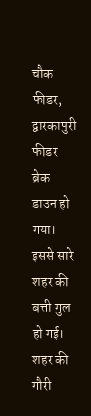चौक फीडर, द्वारकापुरी फीडर ब्रेक डाउन हो गया।
इससे सारे शहर की बत्ती गुल हो गई। शहर की गौरी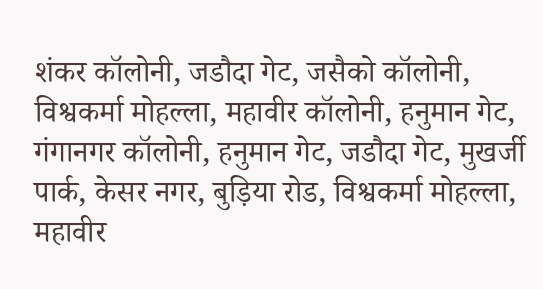शंकर कॉलोनी, जडौदा गेट, जसैको कॉलोनी, विश्वकर्मा मोहल्ला, महावीर कॉलोनी, हनुमान गेट, गंगानगर कॉलोनी, हनुमान गेट, जडौदा गेट, मुखर्जी पार्क, केसर नगर, बुड़िया रोड, विश्वकर्मा मोहल्ला, महावीर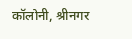कॉलोनी, श्रीनगर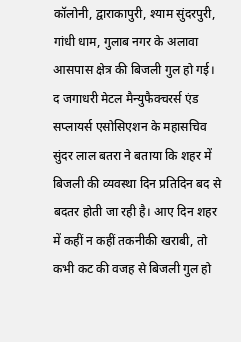कॉलोनी, द्वाराकापुरी, श्याम सुंदरपुरी, गांधी धाम, गुलाब नगर के अलावा आसपास क्षेत्र की बिजली गुल हो गई।
द जगाधरी मेटल मैन्युफैक्चरर्स एंड सप्लायर्स एसोसिएशन के महासचिव सुंदर लाल बतरा ने बताया कि शहर में बिजली की व्यवस्था दिन प्रतिदिन बद से बदतर होती जा रही है। आए दिन शहर में कहीं न कहीं तकनीकी खराबी, तो कभी कट की वजह से बिजली गुल हो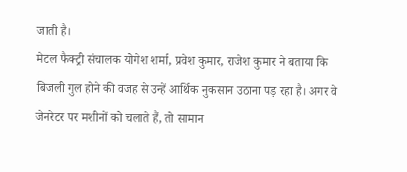जाती है।
मेटल फैक्ट्री संचालक योगेश शर्मा, प्रवेश कुमार, राजेश कुमार ने बताया कि बिजली गुल होने की वजह से उन्हें आर्थिक नुकसान उठाना पड़ रहा है। अगर वे जेनरेटर पर मशीनों को चलाते हैं, तो सामान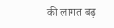की लागत बढ़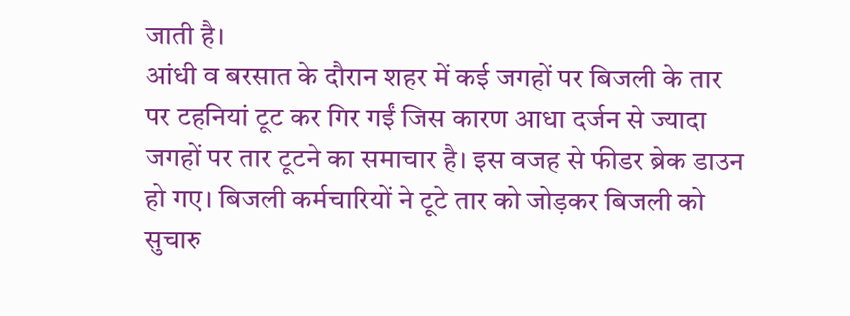जाती है।
आंधी व बरसात के दौरान शहर में कई जगहों पर बिजली के तार पर टहनियां टूट कर गिर गईं जिस कारण आधा दर्जन से ज्यादा जगहों पर तार टूटने का समाचार है। इस वजह से फीडर ब्रेक डाउन हो गए। बिजली कर्मचारियों ने टूटे तार को जोड़कर बिजली को सुचारु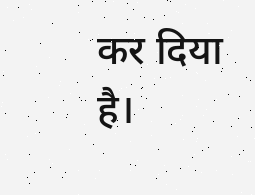कर दिया है।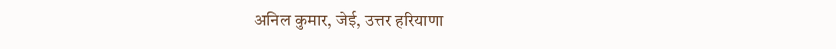अनिल कुमार, जेई, उत्तर हरियाणा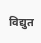विद्युत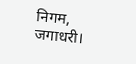निगम, जगाधरी।